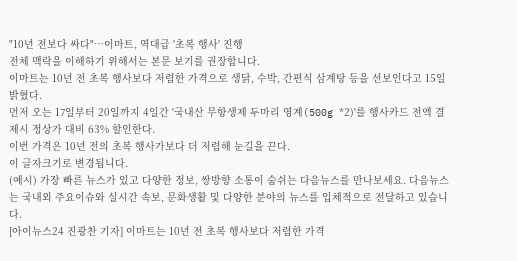"10년 전보다 싸다"⋯이마트, 역대급 '초복 행사' 진행
전체 맥락을 이해하기 위해서는 본문 보기를 권장합니다.
이마트는 10년 전 초복 행사보다 저렴한 가격으로 생닭, 수박, 간편식 삼계탕 등을 선보인다고 15일 밝혔다.
먼저 오는 17일부터 20일까지 4일간 '국내산 무항생제 두마리 영계(500g *2)'를 행사카드 전액 결제시 정상가 대비 63% 할인한다.
이번 가격은 10년 전의 초복 행사가보다 더 저렴해 눈길을 끈다.
이 글자크기로 변경됩니다.
(예시) 가장 빠른 뉴스가 있고 다양한 정보, 쌍방향 소통이 숨쉬는 다음뉴스를 만나보세요. 다음뉴스는 국내외 주요이슈와 실시간 속보, 문화생활 및 다양한 분야의 뉴스를 입체적으로 전달하고 있습니다.
[아이뉴스24 진광찬 기자] 이마트는 10년 전 초복 행사보다 저렴한 가격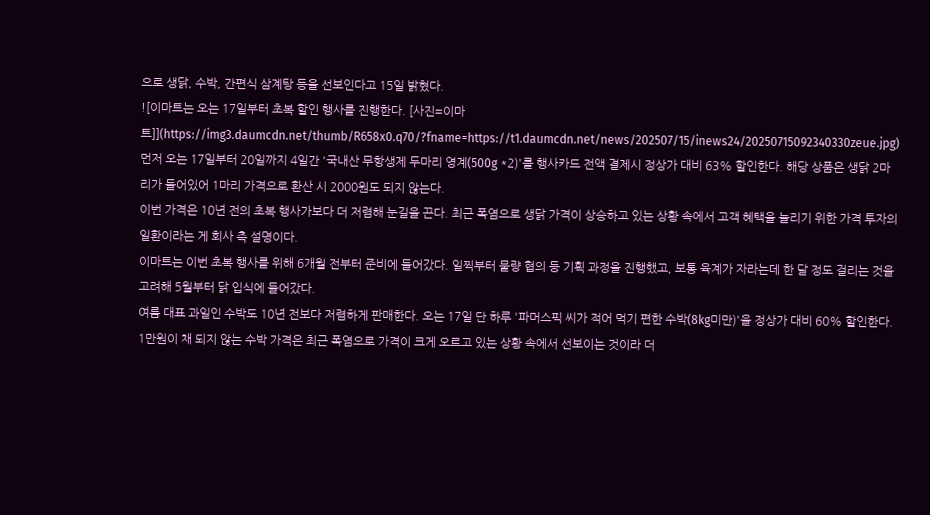으로 생닭, 수박, 간편식 삼계탕 등을 선보인다고 15일 밝혔다.
![이마트는 오는 17일부터 초복 할인 행사를 진행한다. [사진=이마트]](https://img3.daumcdn.net/thumb/R658x0.q70/?fname=https://t1.daumcdn.net/news/202507/15/inews24/20250715092340330zeue.jpg)
먼저 오는 17일부터 20일까지 4일간 '국내산 무항생제 두마리 영계(500g *2)'를 행사카드 전액 결제시 정상가 대비 63% 할인한다. 해당 상품은 생닭 2마리가 들어있어 1마리 가격으로 환산 시 2000원도 되지 않는다.
이번 가격은 10년 전의 초복 행사가보다 더 저렴해 눈길을 끈다. 최근 폭염으로 생닭 가격이 상승하고 있는 상황 속에서 고객 혜택을 늘리기 위한 가격 투자의 일환이라는 게 회사 측 설명이다.
이마트는 이번 초복 행사를 위해 6개월 전부터 준비에 들어갔다. 일찍부터 물량 협의 등 기획 과정을 진행했고, 보통 육계가 자라는데 한 달 정도 걸리는 것을 고려해 5월부터 닭 입식에 들어갔다.
여름 대표 과일인 수박도 10년 전보다 저렴하게 판매한다. 오는 17일 단 하루 '파머스픽 씨가 적어 먹기 편한 수박(8kg미만)'을 정상가 대비 60% 할인한다. 1만원이 채 되지 않는 수박 가격은 최근 폭염으로 가격이 크게 오르고 있는 상황 속에서 선보이는 것이라 더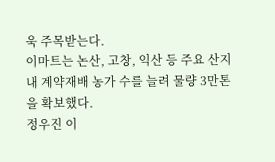욱 주목받는다.
이마트는 논산, 고창, 익산 등 주요 산지 내 계약재배 농가 수를 늘려 물량 3만톤을 확보했다.
정우진 이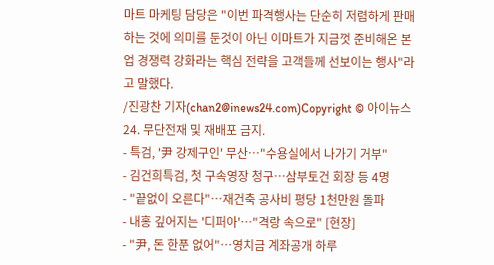마트 마케팅 담당은 "이번 파격행사는 단순히 저렴하게 판매하는 것에 의미를 둔것이 아닌 이마트가 지금껏 준비해온 본업 경쟁력 강화라는 핵심 전략을 고객들께 선보이는 행사"라고 말했다.
/진광찬 기자(chan2@inews24.com)Copyright © 아이뉴스24. 무단전재 및 재배포 금지.
- 특검, '尹 강제구인' 무산…"수용실에서 나가기 거부"
- 김건희특검, 첫 구속영장 청구…삼부토건 회장 등 4명
- "끝없이 오른다"⋯재건축 공사비 평당 1천만원 돌파
- 내홍 깊어지는 '디퍼아'⋯"격랑 속으로" [현장]
- "尹, 돈 한푼 없어"…영치금 계좌공개 하루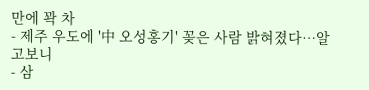만에 꽉 차
- 제주 우도에 '中 오성홍기' 꽂은 사람 밝혀졌다…알고보니
- 삼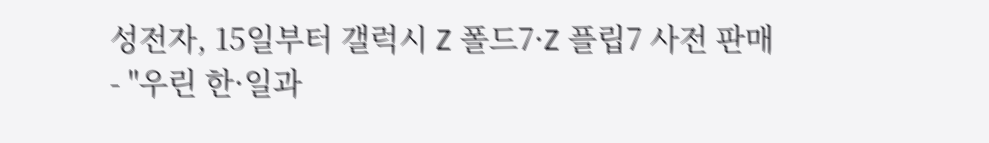성전자, 15일부터 갤럭시 Z 폴드7·Z 플립7 사전 판매
- "우린 한·일과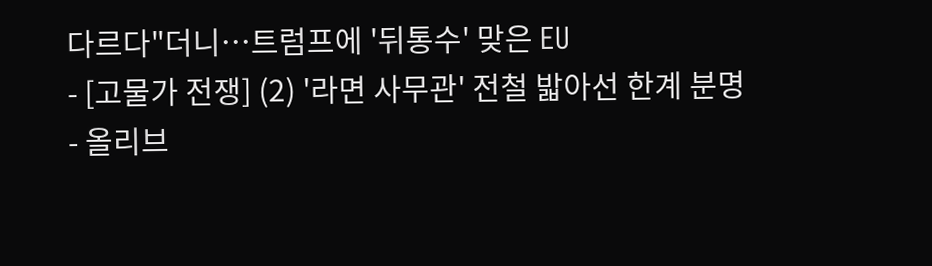다르다"더니…트럼프에 '뒤통수' 맞은 EU
- [고물가 전쟁] (2) '라면 사무관' 전철 밟아선 한계 분명
- 올리브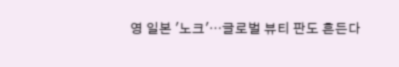영 일본 '노크'⋯글로벌 뷰티 판도 흔든다